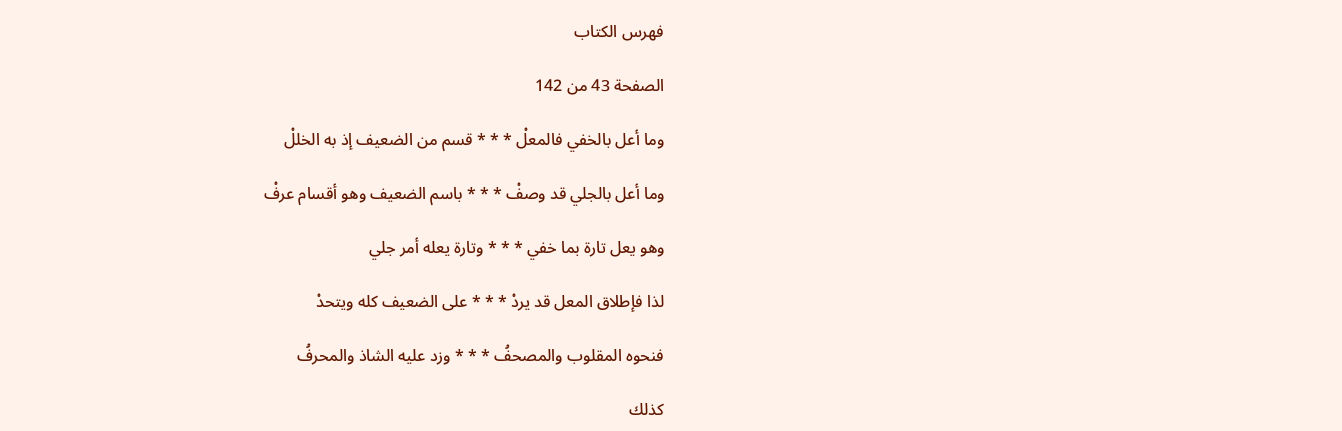فهرس الكتاب

الصفحة 43 من 142

وما أعل بالخفي فالمعلْ * * * قسم من الضعيف إذ به الخللْ

وما أعل بالجلي قد وصفْ * * * باسم الضعيف وهو أقسام عرفْ

وهو يعل تارة بما خفي * * * وتارة يعله أمر جلي

لذا فإطلاق المعل قد يردْ * * * على الضعيف كله ويتحدْ

فنحوه المقلوب والمصحفُ * * * وزد عليه الشاذ والمحرفُ

كذلك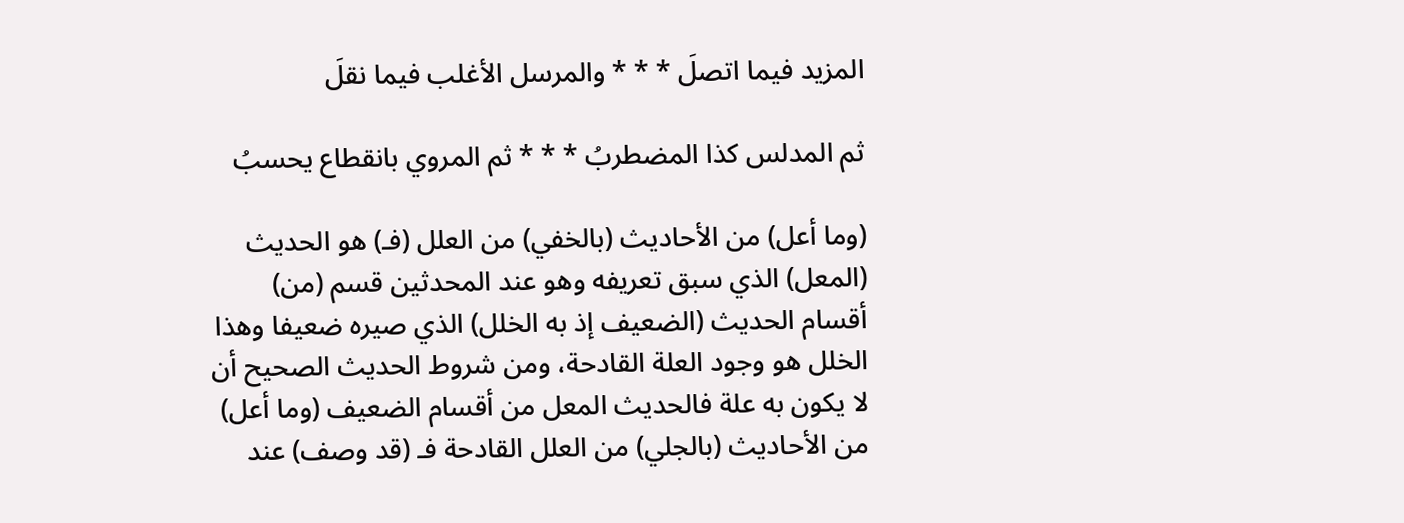المزيد فيما اتصلَ * * * والمرسل الأغلب فيما نقلَ

ثم المدلس كذا المضطربُ * * * ثم المروي بانقطاع يحسبُ

(وما أعل) من الأحاديث (بالخفي) من العلل (فـ) هو الحديث (المعل) الذي سبق تعريفه وهو عند المحدثين قسم (من) أقسام الحديث (الضعيف إذ به الخلل) الذي صيره ضعيفا وهذا الخلل هو وجود العلة القادحة، ومن شروط الحديث الصحيح أن لا يكون به علة فالحديث المعل من أقسام الضعيف (وما أعل) من الأحاديث (بالجلي) من العلل القادحة فـ (قد وصف) عند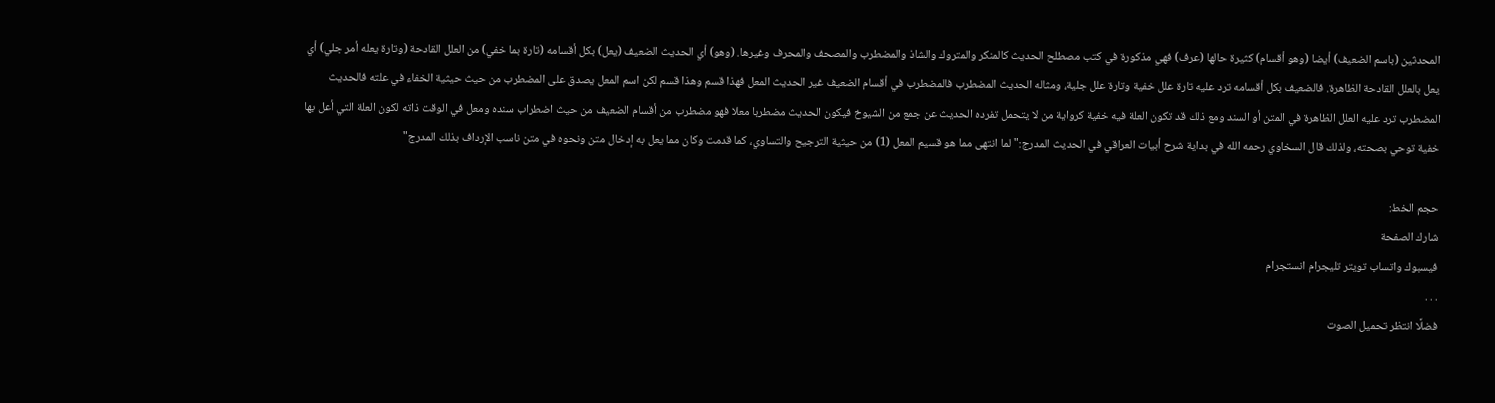المحدثين (باسم الضعيف) أيضا (وهو أقسام) كثيرة حالها (عرف) فهي مذكورة في كتب مصطلح الحديث كالمنكر والمتروك والشاذ والمضطرب والمصحف والمحرف وغيرها. (وهو) أي الحديث الضعيف (يعل) بكل أقسامه (تارة بما خفي) من العلل القادحة (وتارة يعله أمر جلي) أي يعل بالعلل القادحة الظاهرة. فالضعيف بكل أقسامه ترد عليه تارة علل خفية وتارة علل جلية، ومثاله الحديث المضطرب فالمضطرب في أقسام الضعيف غير الحديث المعل فهذا قسم وهذا قسم لكن اسم المعل يصدق على المضطرب من حيث حيثية الخفاء في علته فالحديث المضطرب ترد عليه العلل الظاهرة في المتن أو السند ومع ذلك قد تكون العلة فيه خفية كرواية من لا يتحمل تفرده الحديث عن جمع من الشيوخ فيكون الحديث مضطربا معلا فهو مضطرب من أقسام الضعيف من حيث اضطراب سنده ومعل في الوقت ذاته لكون العلة التي أعل بها خفية توحي بصحته، ولذلك قال السخاوي رحمه الله في بداية شرح أبيات العراقي في الحديث المدرج:"لما انتهى مما هو قسيم المعل (1) من حيثية الترجيح والتساوي، كما قدمت وكان مما يعل به إدخال متن ونحوه في متن ناسب الإرداف بذلك المدرج"

حجم الخط:
شارك الصفحة
فيسبوك واتساب تويتر تليجرام انستجرام
. . .
فضلًا انتظر تحميل الصوت